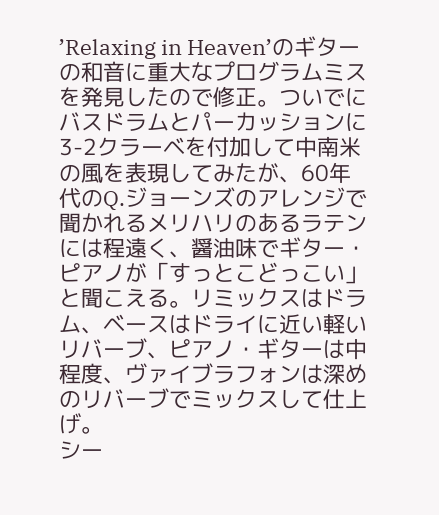’Relaxing in Heaven’のギターの和音に重大なプログラムミスを発見したので修正。ついでにバスドラムとパーカッションに3-2クラーベを付加して中南米の風を表現してみたが、60年代のQ.ジョーンズのアレンジで聞かれるメリハリのあるラテンには程遠く、醤油味でギター・ピアノが「すっとこどっこい」と聞こえる。リミックスはドラム、ベースはドライに近い軽いリバーブ、ピアノ・ギターは中程度、ヴァイブラフォンは深めのリバーブでミックスして仕上げ。
シー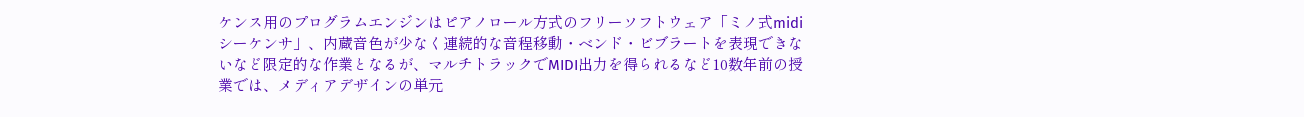ケンス用のプログラムエンジンはピアノロール方式のフリーソフトウェア「ミノ式midiシーケンサ」、内蔵音色が少なく連続的な音程移動・ベンド・ビブラートを表現できないなど限定的な作業となるが、マルチトラックでMIDI出力を得られるなど10数年前の授業では、メディアデザインの単元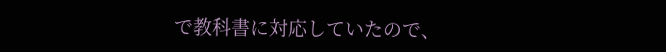で教科書に対応していたので、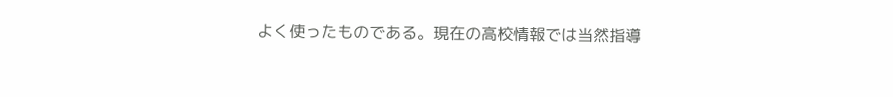よく使ったものである。現在の高校情報では当然指導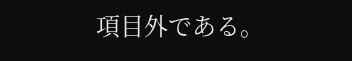項目外である。